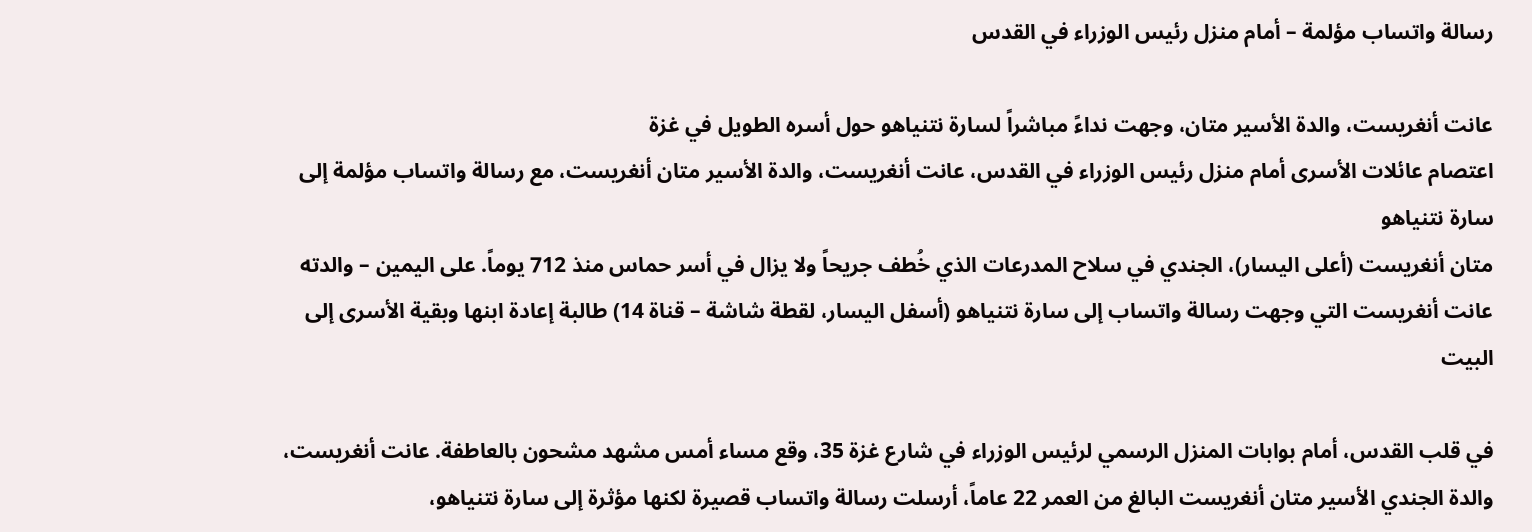رسالة واتساب مؤلمة – أمام منزل رئيس الوزراء في القدس

عانت أنغريست، والدة الأسير متان، وجهت نداءً مباشراً لسارة نتنياهو حول أسره الطويل في غزة
اعتصام عائلات الأسرى أمام منزل رئيس الوزراء في القدس، عانت أنغريست، والدة الأسير متان أنغريست، مع رسالة واتساب مؤلمة إلى سارة نتنياهو
متان أنغريست (أعلى اليسار)، الجندي في سلاح المدرعات الذي خُطف جريحاً ولا يزال في أسر حماس منذ 712 يوماً. على اليمين – والدته عانت أنغريست التي وجهت رسالة واتساب إلى سارة نتنياهو (أسفل اليسار، لقطة شاشة – قناة 14) طالبة إعادة ابنها وبقية الأسرى إلى البيت

في قلب القدس، أمام بوابات المنزل الرسمي لرئيس الوزراء في شارع غزة 35، وقع مساء أمس مشهد مشحون بالعاطفة. عانت أنغريست، والدة الجندي الأسير متان أنغريست البالغ من العمر 22 عاماً، أرسلت رسالة واتساب قصيرة لكنها مؤثرة إلى سارة نتنياهو،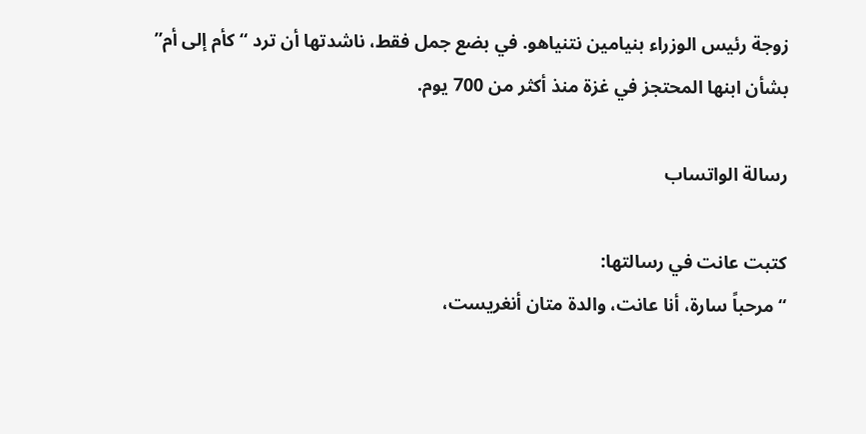زوجة رئيس الوزراء بنيامين نتنياهو. في بضع جمل فقط، ناشدتها أن ترد “كأم إلى أم” بشأن ابنها المحتجز في غزة منذ أكثر من 700 يوم.

رسالة الواتساب

كتبت عانت في رسالتها:
“مرحباً سارة، أنا عانت، والدة متان أنغريست،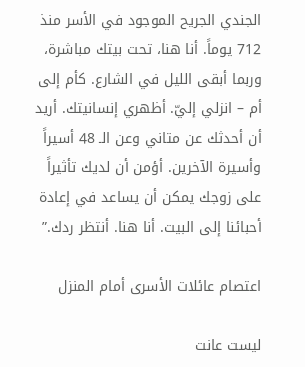الجندي الجريح الموجود في الأسر منذ 712 يوماً. أنا هنا، تحت بيتك مباشرة، وربما أبقى الليل في الشارع. كأم إلى أم – انزلي إليّ. أظهري إنسانيتك. أريد أن أحدثك عن متاني وعن الـ 48 أسيراً وأسيرة الآخرين. أؤمن أن لديك تأثيراً على زوجك يمكن أن يساعد في إعادة أحبائنا إلى البيت. أنا هنا. أنتظر ردك.”

اعتصام عائلات الأسرى أمام المنزل

ليست عانت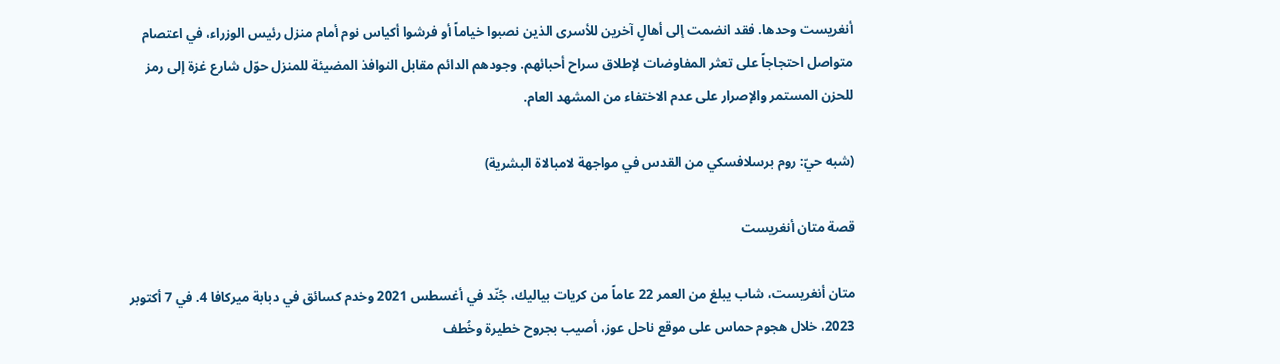أنغريست وحدها. فقد انضمت إلى أهالٍ آخرين للأسرى الذين نصبوا خياماً أو فرشوا أكياس نوم أمام منزل رئيس الوزراء، في اعتصام متواصل احتجاجاً على تعثر المفاوضات لإطلاق سراح أحبائهم. وجودهم الدائم مقابل النوافذ المضيئة للمنزل حوّل شارع غزة إلى رمز للحزن المستمر والإصرار على عدم الاختفاء من المشهد العام.

(شبه حيّ: روم برسلافسكي من القدس في مواجهة لامبالاة البشرية)

قصة متان أنغريست

متان أنغريست، شاب يبلغ من العمر 22 عاماً من كريات بياليك، جُنّد في أغسطس 2021 وخدم كسائق في دبابة ميركافا 4. في 7 أكتوبر 2023، خلال هجوم حماس على موقع ناحل عوز، أصيب بجروح خطيرة وخُطف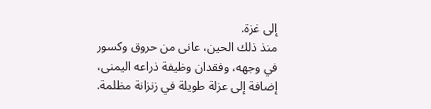إلى غزة.
منذ ذلك الحين، عانى من حروق وكسور في وجهه، وفقدان وظيفة ذراعه اليمنى، إضافة إلى عزلة طويلة في زنزانة مظلمة.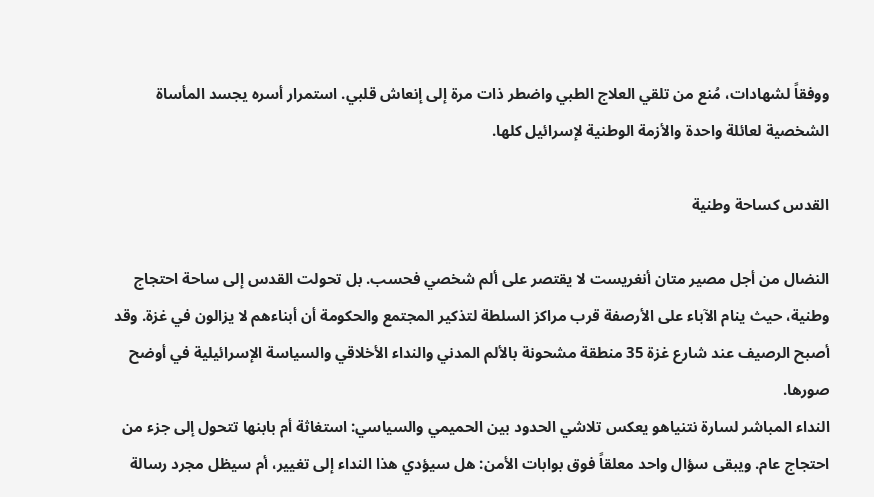ووفقاً لشهادات، مُنع من تلقي العلاج الطبي واضطر ذات مرة إلى إنعاش قلبي. استمرار أسره يجسد المأساة الشخصية لعائلة واحدة والأزمة الوطنية لإسرائيل كلها.

القدس كساحة وطنية

النضال من أجل مصير متان أنغريست لا يقتصر على ألم شخصي فحسب. بل تحولت القدس إلى ساحة احتجاج وطنية، حيث ينام الآباء على الأرصفة قرب مراكز السلطة لتذكير المجتمع والحكومة أن أبناءهم لا يزالون في غزة. وقد أصبح الرصيف عند شارع غزة 35 منطقة مشحونة بالألم المدني والنداء الأخلاقي والسياسة الإسرائيلية في أوضح صورها.
النداء المباشر لسارة نتنياهو يعكس تلاشي الحدود بين الحميمي والسياسي: استغاثة أم بابنها تتحول إلى جزء من احتجاج عام. ويبقى سؤال واحد معلقاً فوق بوابات الأمن: هل سيؤدي هذا النداء إلى تغيير، أم سيظل مجرد رسالة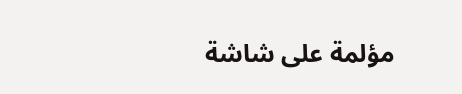مؤلمة على شاشة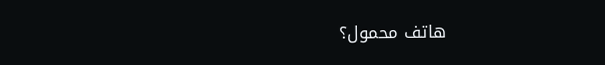هاتف محمول؟